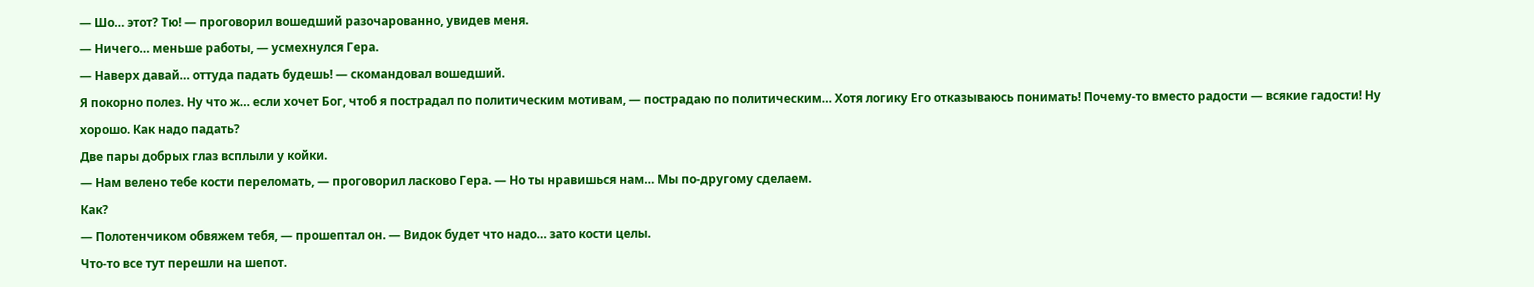— Шо… этот? Тю! — проговорил вошедший разочарованно, увидев меня.
— Ничего… меньше работы, — усмехнулся Гера.
— Наверх давай… оттуда падать будешь! — скомандовал вошедший.
Я покорно полез. Ну что ж… если хочет Бог, чтоб я пострадал по политическим мотивам, — пострадаю по политическим… Хотя логику Его отказываюсь понимать! Почему-то вместо радости — всякие гадости! Ну хорошо. Как надо падать?
Две пары добрых глаз всплыли у койки.
— Нам велено тебе кости переломать, — проговорил ласково Гера. — Но ты нравишься нам… Мы по-другому сделаем.
Как?
— Полотенчиком обвяжем тебя, — прошептал он. — Видок будет что надо… зато кости целы.
Что-то все тут перешли на шепот.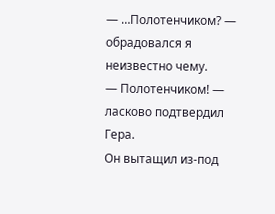— …Полотенчиком? — обрадовался я неизвестно чему.
— Полотенчиком! — ласково подтвердил Гера.
Он вытащил из-под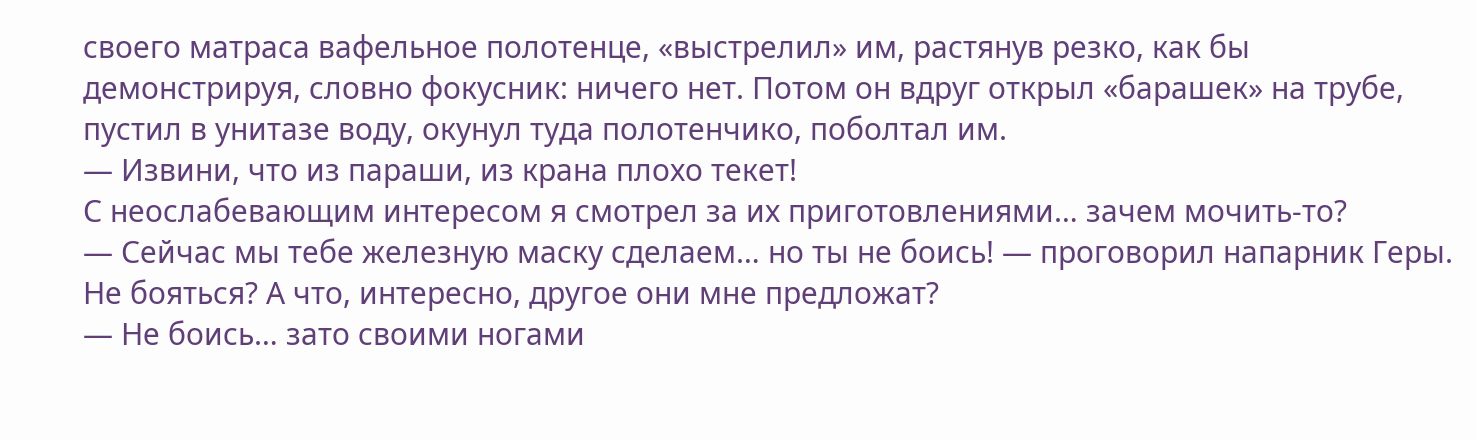своего матраса вафельное полотенце, «выстрелил» им, растянув резко, как бы демонстрируя, словно фокусник: ничего нет. Потом он вдруг открыл «барашек» на трубе, пустил в унитазе воду, окунул туда полотенчико, поболтал им.
— Извини, что из параши, из крана плохо текет!
С неослабевающим интересом я смотрел за их приготовлениями… зачем мочить-то?
— Сейчас мы тебе железную маску сделаем… но ты не боись! — проговорил напарник Геры.
Не бояться? А что, интересно, другое они мне предложат?
— Не боись… зато своими ногами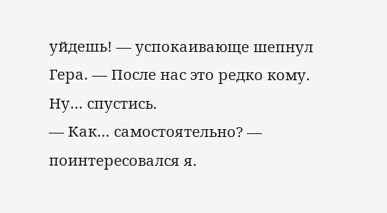уйдешь! — успокаивающе шепнул Гера. — После нас это редко кому. Ну… спустись.
— Как… самостоятельно? — поинтересовался я.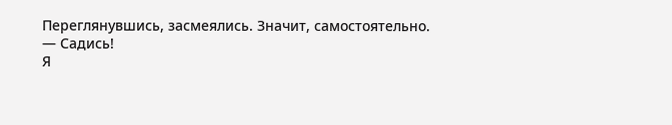Переглянувшись, засмеялись. Значит, самостоятельно.
— Садись!
Я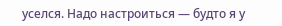уселся. Надо настроиться — будто я у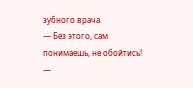зубного врача.
— Без этого, сам понимаешь, не обойтись! —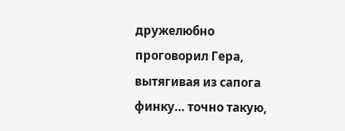дружелюбно проговорил Гера, вытягивая из сапога финку… точно такую,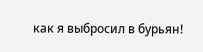как я выбросил в бурьян!